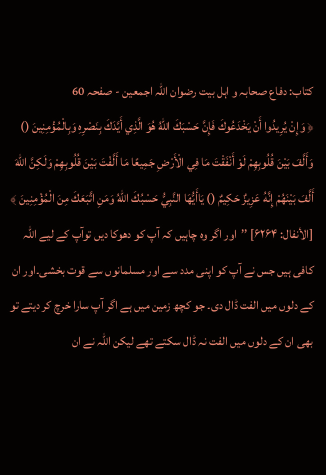کتاب: دفاع صحابہ و اہل بیت رضوان اللہ اجمعین - صفحہ 60
﴿ وَإِنْ يُرِيدُوا أَنْ يَخْدَعُوكَ فَإِنَّ حَسْبَكَ اللّٰهُ هُوَ الَّذِي أَيَّدَكَ بِنَصْرِهِ وَبِالْمُؤْمِنِينَ () وَأَلَّفَ بَيْنَ قُلُوبِهِمْ لَوْ أَنْفَقْتَ مَا فِي الْأَرْضِ جَمِيعًا مَا أَلَّفْتَ بَيْنَ قُلُوبِهِمْ وَلَكِنَّ اللّٰهَ أَلَّفَ بَيْنَهُمْ إِنَّهُ عَزِيزٌ حَكِيمٌ () يَاأَيُّهَا النَّبِيُّ حَسْبُكَ اللّٰهُ وَمَنِ اتَّبَعَكَ مِنَ الْمُؤْمِنِينَ ﴾ [الأنفال: ۶۲۶۴] ’’اور اگر وہ چاہیں کہ آپ کو دھوکا دیں توآپ کے لیے اللہ کافی ہیں جس نے آپ کو اپنی مدد سے اور مسلمانوں سے قوت بخشی۔اور ان کے دلوں میں الفت ڈال دی۔ جو کچھ زمین میں ہے اگر آپ سارا خرچ کر دیتے تو بھی ان کے دلوں میں الفت نہ ڈال سکتے تھے لیکن اللہ نے ان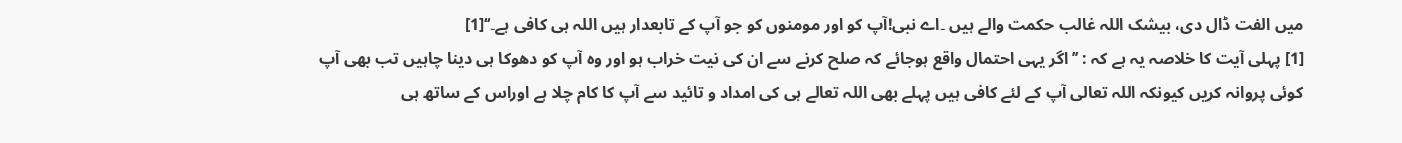میں الفت ڈال دی، بیشک اللہ غالب حکمت والے ہیں ۔اے نبی!آپ کو اور مومنوں کو جو آپ کے تابعدار ہیں اللہ ہی کافی ہے۔‘‘[1]
[1] پہلی آیت کا خلاصہ یہ ہے کہ : ’’اگر یہی احتمال واقع ہوجائے کہ صلح کرنے سے ان کی نیت خراب ہو اور وہ آپ کو دھوکا ہی دینا چاہیں تب بھی آپ کوئی پروانہ کریں کیونکہ اللہ تعالی آپ کے لئے کافی ہیں پہلے بھی اللہ تعالے ہی کی امداد و تائید سے آپ کا کام چلا ہے اوراس کے ساتھ ہی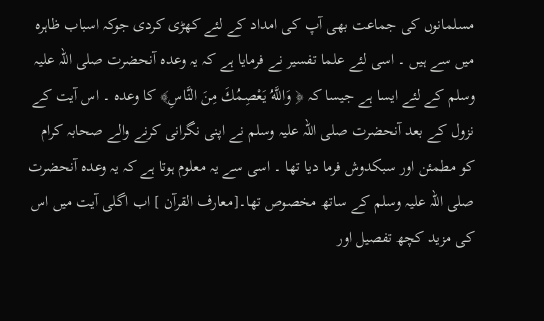مسلمانوں کی جماعت بھی آپ کی امداد کے لئے کھڑی کردی جوکہ اسباب ظاہرہ میں سے ہیں ۔ اسی لئے علما تفسیر نے فرمایا ہے کہ یہ وعدہ آنحضرت صلی اللہ علیہ وسلم کے لئے ایسا ہے جیسا کہ ﴿ وَاللَّهُ يَعْصِمُكَ مِنَ النَّاسِ﴾ کا وعدہ ۔ اس آیت کے نزول کے بعد آنحضرت صلی اللہ علیہ وسلم نے اپنی نگرانی کرنے والے صحابہ کرام کو مطمئن اور سبکدوش فرما دیا تھا ۔ اسی سے یہ معلوم ہوتا ہے کہ یہ وعدہ آنحضرت صلی اللہ علیہ وسلم کے ساتھ مخصوص تھا۔[معارف القرآن ] اب اگلی آیت میں اس کی مزید کچھ تفصیل اور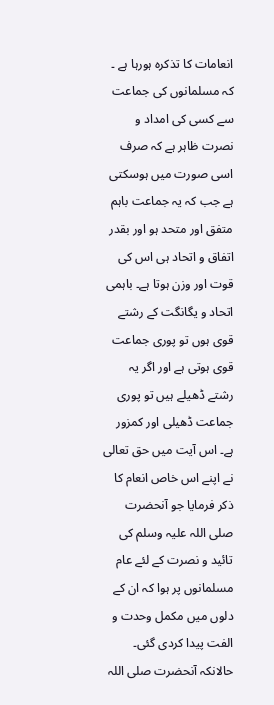انعامات کا تذکرہ ہورہا ہے ۔ کہ مسلمانوں کی جماعت سے کسی کی امداد و نصرت ظاہر ہے کہ صرف اسی صورت میں ہوسکتی ہے جب کہ یہ جماعت باہم متفق اور متحد ہو اور بقدر اتفاق و اتحاد ہی اس کی قوت اور وزن ہوتا ہے۔ باہمی اتحاد و یگانگت کے رشتے قوی ہوں تو پوری جماعت قوی ہوتی ہے اور اگر یہ رشتے ڈھیلے ہیں تو پوری جماعت ڈھیلی اور کمزور ہے۔ اس آیت میں حق تعالی نے اپنے اس خاص انعام کا ذکر فرمایا جو آنحضرت صلی اللہ علیہ وسلم کی تائید و نصرت کے لئے عام مسلمانوں پر ہوا کہ ان کے دلوں میں مکمل وحدت و الفت پیدا کردی گئی۔ حالانکہ آنحضرت صلی اللہ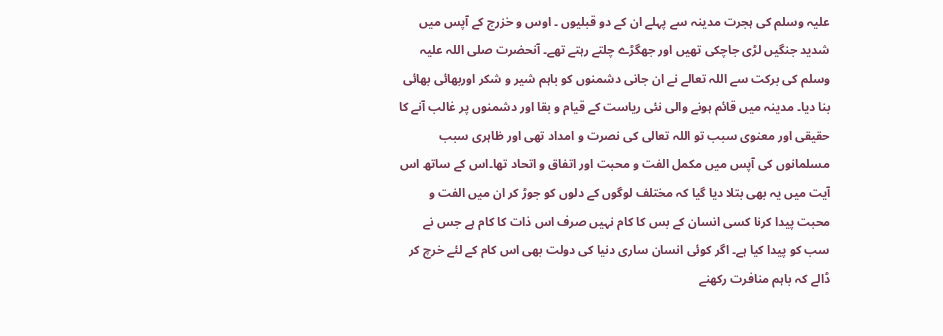علیہ وسلم کی ہجرت مدینہ سے پہلے ان کے دو قبلیوں ۔ اوس و خزرج کے آپس میں شدید جنگیں لڑی جاچکی تھیں اور جھگڑے چلتے رہتے تھے۔ آنحضرت صلی اللہ علیہ وسلم کی برکت سے اللہ تعالے نے ان جانی دشمنوں کو باہم شیر و شکر اوربھائی بھائی بنا دیا۔ مدینہ میں قائم ہونے والی نئی ریاست کے قیام و بقا اور دشمنوں پر غالب آنے کا حقیقی اور معنوی سبب تو اللہ تعالی کی نصرت و امداد تھی اور ظاہری سبب مسلمانوں کی آپس میں مکمل الفت و محبت اور اتفاق و اتحاد تھا۔اس کے ساتھ اس آیت میں یہ بھی بتلا دیا گیا کہ مختلف لوگوں کے دلوں کو جوڑ کر ان میں الفت و محبت پیدا کرنا کسی انسان کے بس کا کام نہیں صرف اس ذات کا کام ہے جس نے سب کو پیدا کیا ہے۔ اگر کوئی انسان ساری دنیا کی دولت بھی اس کام کے لئے خرچ کر ڈالے کہ باہم منافرت رکھنے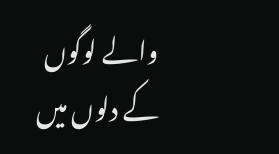والے لوگوں کے دلوں میں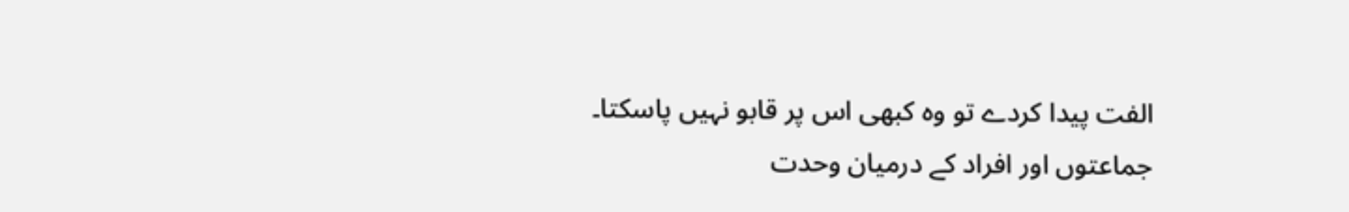الفت پیدا کردے تو وہ کبھی اس پر قابو نہیں پاسکتا۔ جماعتوں اور افراد کے درمیان وحدت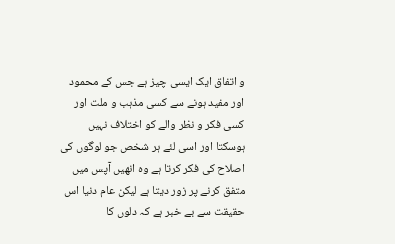و اتفاق ایک ایسی چیز ہے جس کے محمود اور مفید ہونے سے کسی مذہب و ملت اور کسی فکر و نظر والے کو اختلاف نہیں ہوسکتا اور اسی لئے ہر شخص جو لوگوں کی اصلاح کی فکر کرتا ہے وہ انھیں آپس میں متفق کرنے پر زور دیتا ہے لیکن عام دنیا اس حقیقت سے بے خبر ہے کہ دلوں کا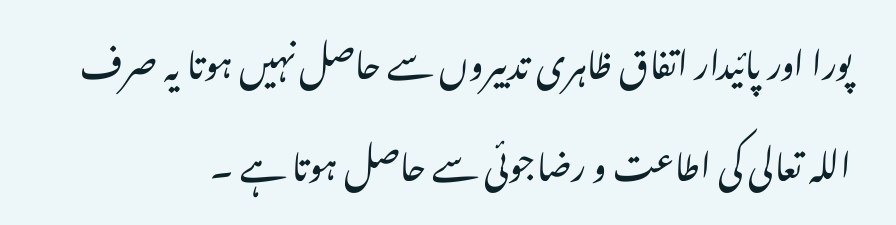پورا اور پائیدار اتفاق ظاہری تدبیروں سے حاصل نہیں ہوتا یہ صرف اللہ تعالی کی اطاعت و رضاجوئی سے حاصل ہوتا ہے ۔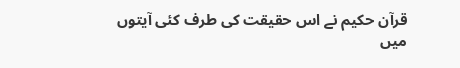قرآن حکیم نے اس حقیقت کی طرف کئی آیتوں میں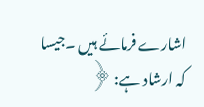اشارے فرمائے ہیں ۔جیسا کہ ارشاد ہے: ﴿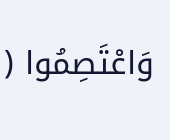وَاعْتَصِمُوا (